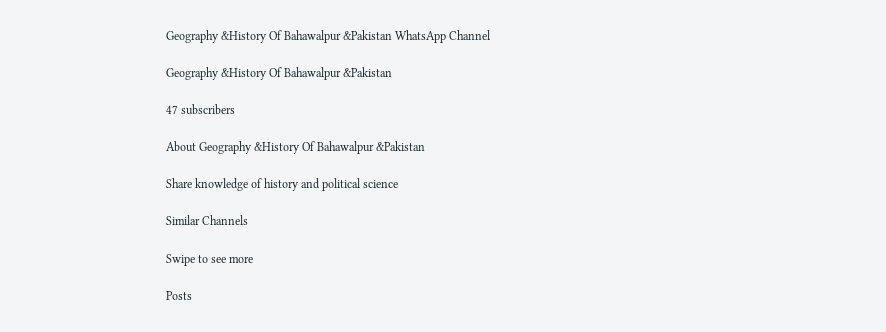Geography &History Of Bahawalpur &Pakistan WhatsApp Channel

Geography &History Of Bahawalpur &Pakistan

47 subscribers

About Geography &History Of Bahawalpur &Pakistan

Share knowledge of history and political science

Similar Channels

Swipe to see more

Posts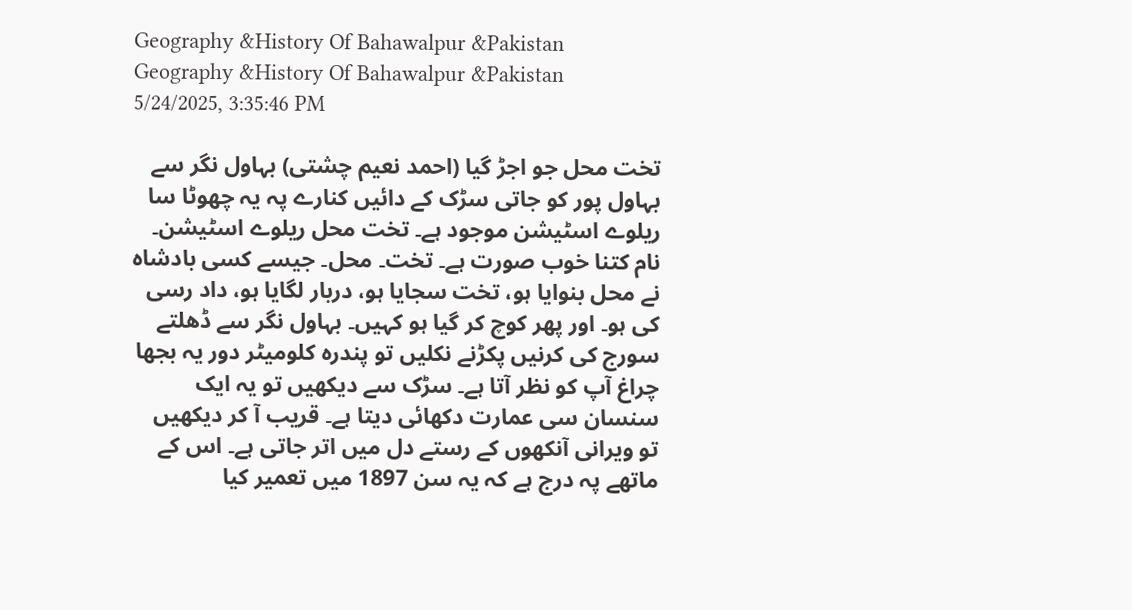Geography &History Of Bahawalpur &Pakistan
Geography &History Of Bahawalpur &Pakistan
5/24/2025, 3:35:46 PM

تخت محل جو اجڑ گیا (احمد نعیم چشتی) بہاول نگر سے بہاول پور کو جاتی سڑک کے دائیں کنارے پہ یہ چھوٹا سا ریلوے اسٹیشن موجود ہے۔ تخت محل ریلوے اسٹیشن۔ نام کتنا خوب صورت ہے۔ تخت۔ محل۔ جیسے کسی بادشاہ نے محل بنوایا ہو، تخت سجایا ہو، دربار لگایا ہو، داد رسی کی ہو۔ اور پھر کوچ کر گیا ہو کہیں۔ بہاول نگر سے ڈھلتے سورج کی کرنیں پکڑنے نکلیں تو پندرہ کلومیٹر دور یہ بجھا چراغ آپ کو نظر آتا ہے۔ سڑک سے دیکھیں تو یہ ایک سنسان سی عمارت دکھائی دیتا ہے۔ قریب آ کر دیکھیں تو ویرانی آنکھوں کے رستے دل میں اتر جاتی ہے۔ اس کے ماتھے پہ درج ہے کہ یہ سن 1897 میں تعمیر کیا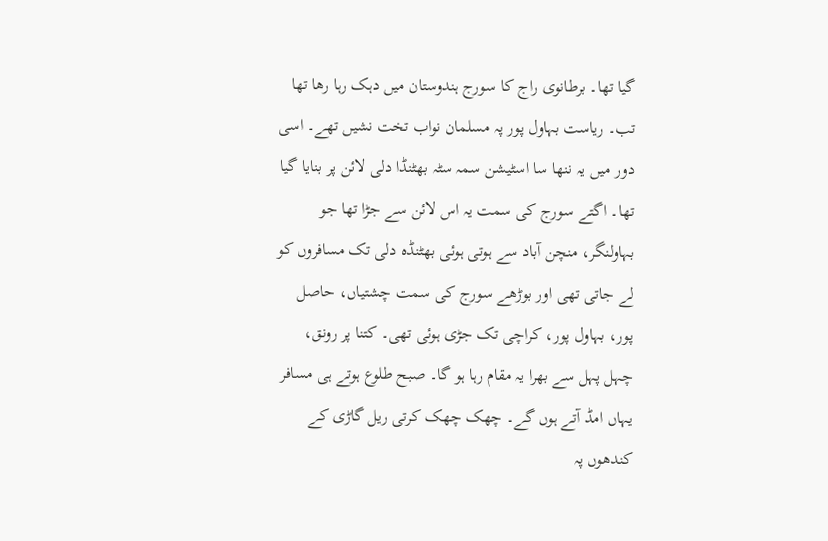گیا تھا۔ برطانوی راج کا سورج ہندوستان میں دہک رہا رھا تھا تب۔ ریاست بہاول پور پہ مسلمان نواب تخت نشیں تھے۔ اسی دور میں یہ ننھا سا اسٹیشن سمہ سٹہ بھٹنڈا دلی لائن پر بنایا گیا تھا۔ اگتے سورج کی سمت یہ اس لائن سے جڑا تھا جو بہاولنگر، منچن آباد سے ہوتی ہوئی بھٹنڈہ دلی تک مسافروں کو لے جاتی تھی اور بوڑھے سورج کی سمت چشتیاں، حاصل پور، بہاول پور، کراچی تک جڑی ہوئی تھی۔ کتنا پر رونق، چہل پہل سے بھرا یہ مقام رہا ہو گا۔ صبح طلوع ہوتے ہی مسافر یہاں امڈ آتے ہوں گے۔ چھک چھک کرتی ریل گاڑی کے کندھوں پہ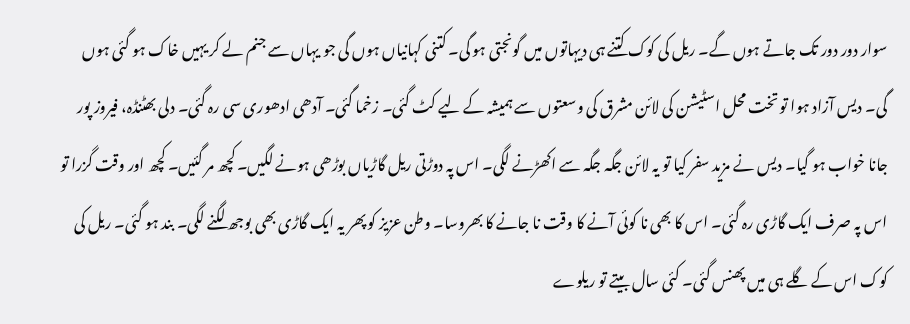سوار دور دور تک جاتے ہوں گے۔ ریل کی کوک کتنے ہی دیہاتوں میں گونجتی ہو گی۔ کتنی کہانیاں ہوں گی جو یہاں سے جنم لے کر یہیں خاک ہو گئی ہوں گی۔ دیس آزاد ہوا تو تخت محل اسٹیشن کی لائن مشرق کی وسعتوں سے ہمیشہ کے لیے کٹ گئی۔ زخما گئی۔ آدھی ادھوری سی رہ گئی۔ دلی بھٹنڈہ، فیروز پور جانا خواب ہو گیا۔ دیس نے مزید سفر کیا تو یہ لائن جگہ جگہ سے اکھڑنے لگی۔ اس پہ دوڑتی ریل گاڑیاں بوڑھی ہونے لگیں۔ کچھ مر گئیں۔ کچھ اور وقت گزرا تو اس پہ صرف ایک گاڑی رہ گئی۔ اس کا بھی نا کوئی آنے کا وقت نا جانے کا بھروسا۔ وطن عزیز کو پھر یہ ایک گاڑی بھی بوجھ لگنے لگی۔ بند ہو گئی۔ ریل کی کوک اس کے گلے ہی میں پھنس گئی۔ کئی سال بیتے تو ریلوے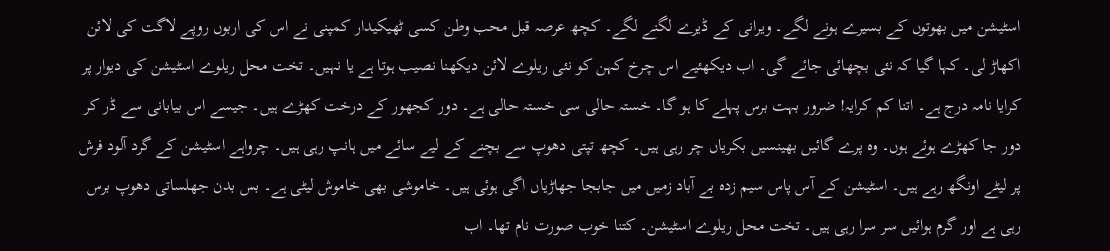اسٹیشن میں بھوتوں کے بسیرے ہونے لگے۔ ویرانی کے ڈیرے لگنے لگے۔ کچھ عرصہ قبل محب وطن کسی ٹھیکیدار کمپنی نے اس کی اربوں روپے لاگت کی لائن اکھاڑ لی۔ کہا گیا کہ نئی بچھائی جائے گی۔ اب دیکھئیے اس چرخ کہن کو نئی ریلوے لائن دیکھنا نصیب ہوتا ہے یا نہیں۔ تخت محل ریلوے اسٹیشن کی دیوار پر کرایا نامہ درج ہے۔ اتنا کم کرایہ! ضرور بہت برس پہلے کا ہو گا۔ خستہ حالی سی خستہ حالی ہے۔ دور کجھور کے درخت کھڑے ہیں۔ جیسے اس بیابانی سے ڈر کر دور جا کھڑے ہوئے ہوں۔ وہ پرے گائیں بھینسیں بکریاں چر رہی ہیں۔ کچھ تپتی دھوپ سے بچنے کے لیے سائے میں ہانپ رہی ہیں۔ چرواہے اسٹیشن کے گرد آلود فرش پر لیٹے اونگھ رہے ہیں۔ اسٹیشن کے آس پاس سیم زدہ بے آباد زمیں میں جابجا جھاڑیاں اگی ہوئی ہیں۔ خاموشی بھی خاموش لیٹی ہے۔ بس بدن جھلساتی دھوپ برس رہی ہے اور گرم ہوائیں سر سرا رہی ہیں۔ تخت محل ریلوے اسٹیشن۔ کتنا خوب صورت نام تھا۔ اب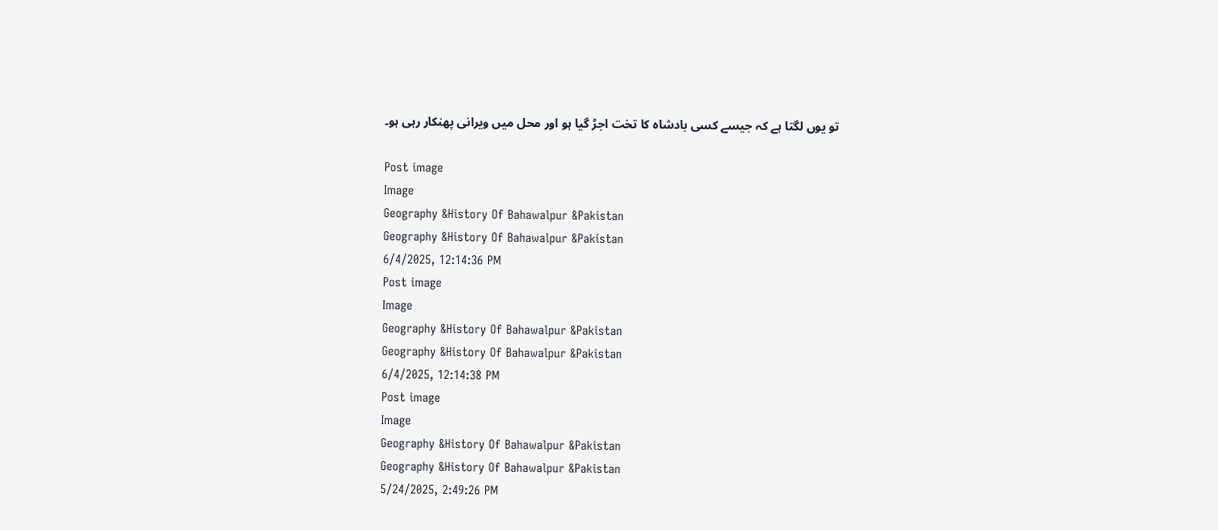تو یوں لگتا ہے کہ جیسے کسی بادشاہ کا تخت اجڑ گیا ہو اور محل میں ویرانی پھنکار رہی ہو۔

Post image
Image
Geography &History Of Bahawalpur &Pakistan
Geography &History Of Bahawalpur &Pakistan
6/4/2025, 12:14:36 PM
Post image
Image
Geography &History Of Bahawalpur &Pakistan
Geography &History Of Bahawalpur &Pakistan
6/4/2025, 12:14:38 PM
Post image
Image
Geography &History Of Bahawalpur &Pakistan
Geography &History Of Bahawalpur &Pakistan
5/24/2025, 2:49:26 PM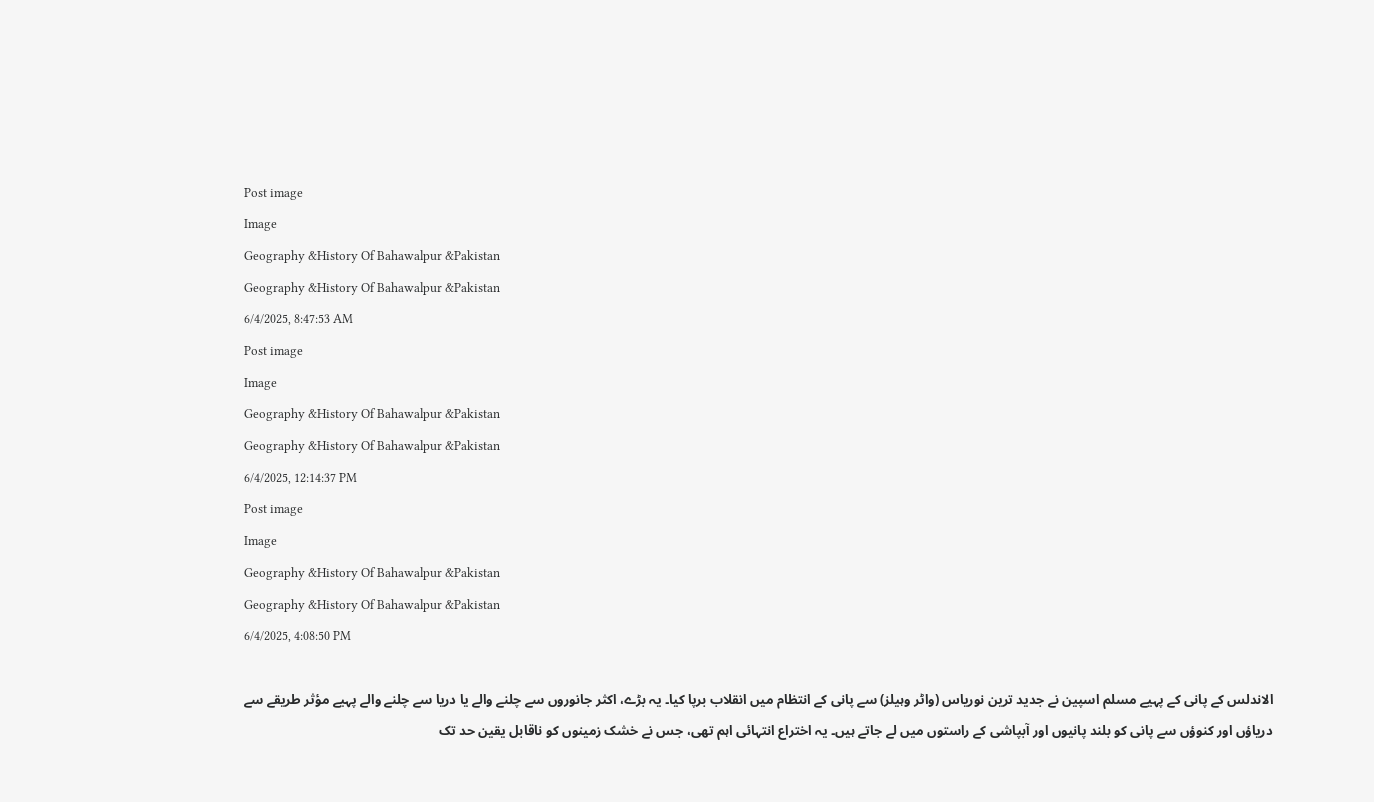Post image
Image
Geography &History Of Bahawalpur &Pakistan
Geography &History Of Bahawalpur &Pakistan
6/4/2025, 8:47:53 AM
Post image
Image
Geography &History Of Bahawalpur &Pakistan
Geography &History Of Bahawalpur &Pakistan
6/4/2025, 12:14:37 PM
Post image
Image
Geography &History Of Bahawalpur &Pakistan
Geography &History Of Bahawalpur &Pakistan
6/4/2025, 4:08:50 PM

الاندلس کے پانی کے پہیے مسلم اسپین نے جدید ترین نوریاس (واٹر وہیلز) سے پانی کے انتظام میں انقلاب برپا کیا۔ یہ بڑے، اکثر جانوروں سے چلنے والے یا دریا سے چلنے والے پہیے مؤثر طریقے سے دریاؤں اور کنوؤں سے پانی کو بلند پانیوں اور آبپاشی کے راستوں میں لے جاتے ہیں۔ یہ اختراع انتہائی اہم تھی، جس نے خشک زمینوں کو ناقابل یقین حد تک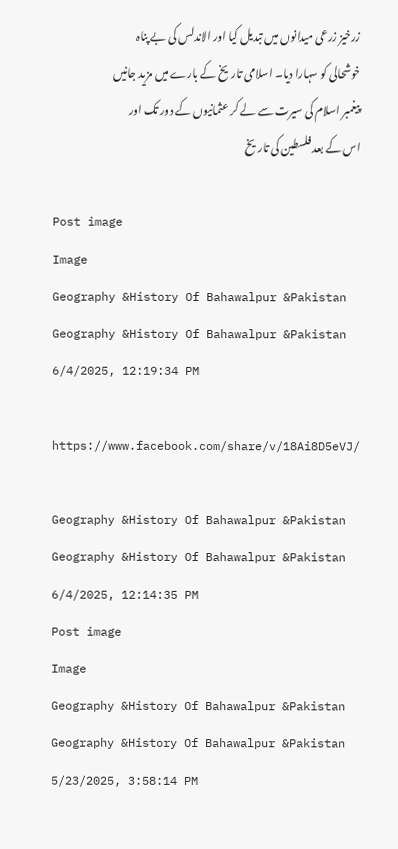زرخیز زرعی میدانوں میں تبدیل کیا اور الاندلس کی بے پناہ خوشحالی کو سہارا دیا۔ اسلامی تاریخ کے بارے میں مزید جانیں پیغمبر اسلام کی سیرت سے لے کر عثمانیوں کے دور تک اور اس کے بعد فلسطین کی تاریخ

Post image
Image
Geography &History Of Bahawalpur &Pakistan
Geography &History Of Bahawalpur &Pakistan
6/4/2025, 12:19:34 PM

https://www.facebook.com/share/v/18Ai8D5eVJ/

Geography &History Of Bahawalpur &Pakistan
Geography &History Of Bahawalpur &Pakistan
6/4/2025, 12:14:35 PM
Post image
Image
Geography &History Of Bahawalpur &Pakistan
Geography &History Of Bahawalpur &Pakistan
5/23/2025, 3:58:14 PM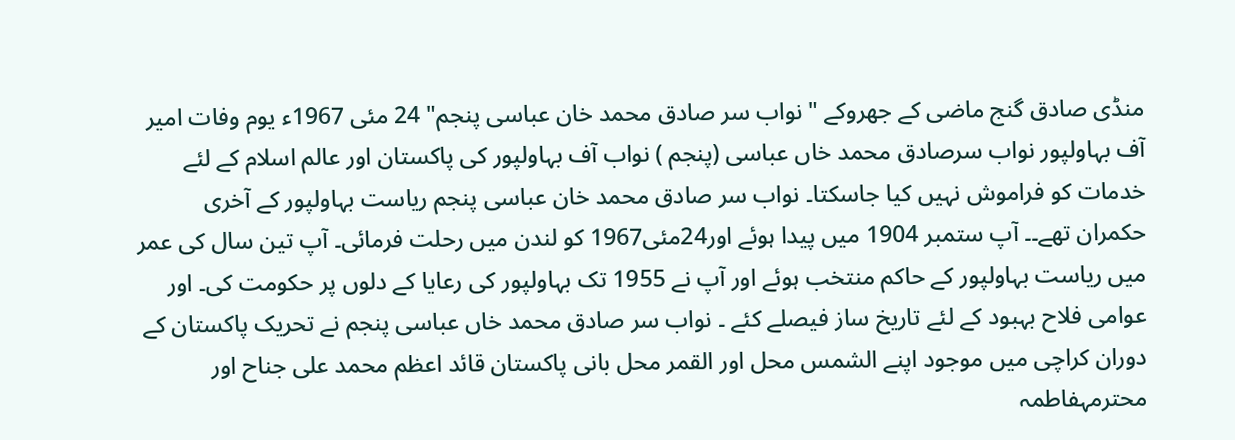منڈی صادق گنج ماضی کے جھروکے "نواب سر صادق محمد خان عباسی پنجم" 24 مئی 1967ء یوم وفات امیر آف بہاولپور نواب سرصادق محمد خاں عباسی (پنجم ) نواب آف بہاولپور کی پاکستان اور عالم اسلام کے لئے خدمات کو فراموش نہیں کیا جاسکتا۔ نواب سر صادق محمد خان عباسی پنجم ریاست بہاولپور کے آخری حکمران تھے۔۔ آپ ستمبر 1904 میں پیدا ہوئے اور24مئی1967 کو لندن میں رحلت فرمائی۔ آپ تین سال کی عمر میں ریاست بہاولپور کے حاکم منتخب ہوئے اور آپ نے 1955 تک بہاولپور کی رعایا کے دلوں پر حکومت کی۔ اور عوامی فلاح بہبود کے لئے تاریخ ساز فیصلے کئے ۔ نواب سر صادق محمد خاں عباسی پنجم نے تحریک پاکستان کے دوران کراچی میں موجود اپنے الشمس محل اور القمر محل بانی پاکستان قائد اعظم محمد علی جناح اور محترمہفاطمہ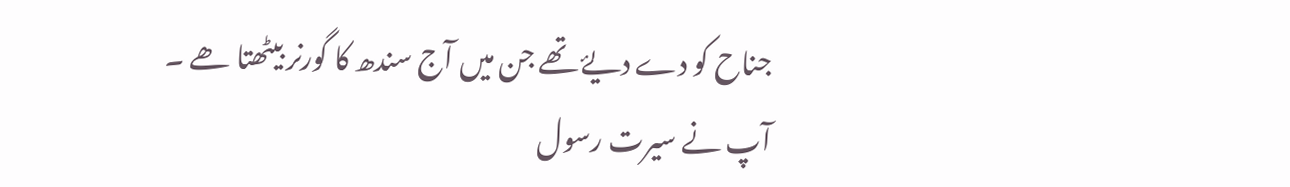جناح کو دے دیۓ تھے جن میں آج سندھ کا گورنر بیٹھتا ھے ۔ آپ نے سیرت رسول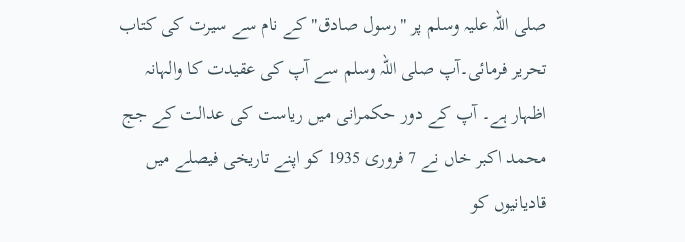صلی اللہ علیہ وسلم پر "رسول صادق" کے نام سے سیرت کی کتاب تحریر فرمائی۔آپ صلی اللہ وسلم سے آپ کی عقیدت کا والہانہ اظہار ہے۔ آپ کے دور حکمرانی میں ریاست کی عدالت کے جج محمد اکبر خاں نے 7 فروری 1935 کو اپنے تاریخی فیصلے میں قادیانیوں کو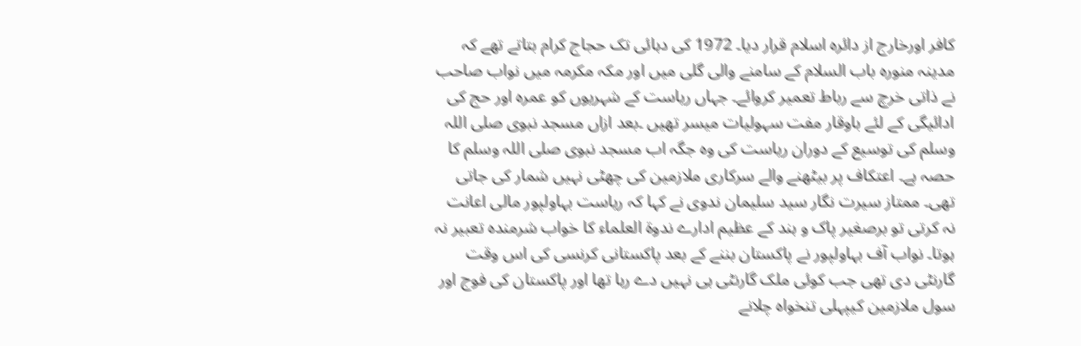کافر اورخارج از دائرہ اسلام قرار دیا۔ 1972 کی دہائی تک حجاج کرام بتاتے تھے کہ مدینہ منورہ باب السلام کے سامنے والی گلی میں اور مکہ مکرمہ میں نواب صاحب نے ذاتی خرچ سے رباط تعمیر کروائے۔ جہاں ریاست کے شہریوں کو عمرہ اور حج کی ادائیگی کے لئے باوقار مفت سہولیات میسر تھیں ۔بعد ازاں مسجد نبوی صلی اللہ وسلم کی توسیع کے دوران ریاست کی وہ جگہ اب مسجد نبوی صلی اللہ وسلم کا حصہ ہے۔ اعتکاف پر بیٹھنے والے سرکاری ملازمین کی چھٹی نہیں شمار کی جاتی تھی۔ ممتاز سیرت نگار سید سلیمان ندوی نے کہا کہ ریاست بہاولپور مالی اعانت نہ کرتی تو برصغیر پاک و ہند کے عظیم ادارے ندوة العلماء کا خواب شرمندہ تعبیر نہ ہوتا۔ نواب آف بہاولپور نے پاکستان بننے کے بعد پاکستانی کرنسی کی اس وقت گارنٹی دی تھی جب کوئی ملک گارنٹی ہی نہیں دے رہا تھا اور پاکستان کی فوج اور سول ملازمین کیپہلی تنخواہ چلانے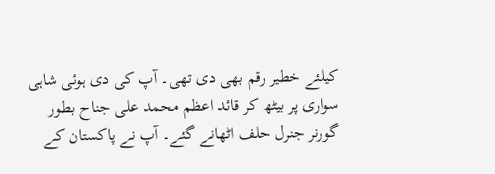کیلئے خطیر رقم بھی دی تھی۔ آپ کی دی ہوئی شاہی سواری پر بیٹھ کر قائد اعظم محمد علی جناح بطور گورنر جنرل حلف اٹھانے گئے۔ آپ نے پاکستان کے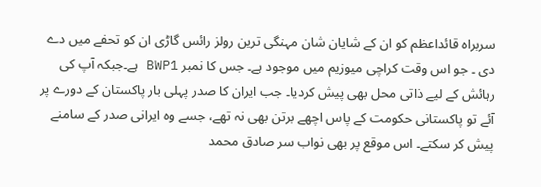سربراہ قائداعظم کو ان کے شایان شان مہنگی ترین رولز رائس گاڑی ان کو تحفے میں دے دی ۔ جو اس وقت کراچی میوزیم میں موجود ہے۔ جس کا نمبر BWP1 ہے۔جبکہ آپ کی رہائش کے لیے ذاتی محل بھی پیش کردیا۔ جب ایران کا صدر پہلی بار پاکستان کے دورے پر آئے تو پاکستانی حکومت کے پاس اچھے برتن بھی نہ تھے، جسے وہ ایرانی صدر کے سامنے پیش کر سکتے۔ اس موقع پر بھی نواب سر صادق محمد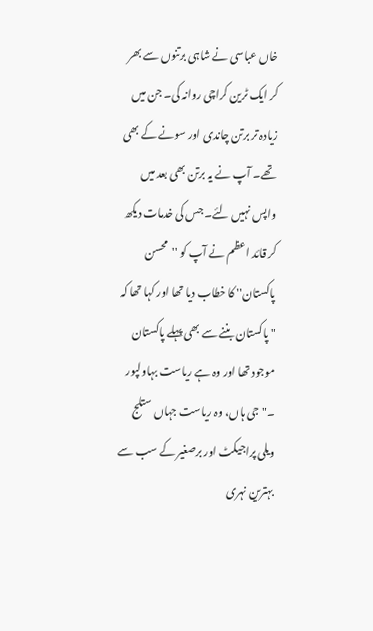خاں عباسی نے شاہی برتنوں سے بھر کر ایک ٹرین کراچی روانہ کی۔ جن میں زیادہ تر برتن چاندی اور سونے کے بھی تھے۔ آپ نے یہ برتن بھی بعد میں واپس نہیں لئے۔ جس کی خدمات دیکھ کر قائد اعظم نے آپ کو ''محسن پاکستان'' کا خطاب دیا تھا اور کہا تھا کہ " پاکستان بننے سے بھی پہلے پاکستان موجود تھا اور وہ ہے ریاست بہاولپور ۔" جی ہاں، وہ ریاست جہاں ستلج ویلی پراجیکٹ اور برصغیر کے سب سے بہترین نہری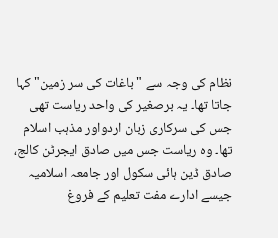نظام کی وجہ سے "باغات کی سر زمین" کہا جاتا تھا۔ یہ برصغیر کی واحد ریاست تھی جس کی سرکاری زبان اردواور مذہب اسلام تھا۔ وہ ریاست جس میں صادق ایجرٹن کالج، صادق ڈین ہائی سکول اور جامعہ اسلامیہ جیسے ادارے مفت تعلیم کے فروغ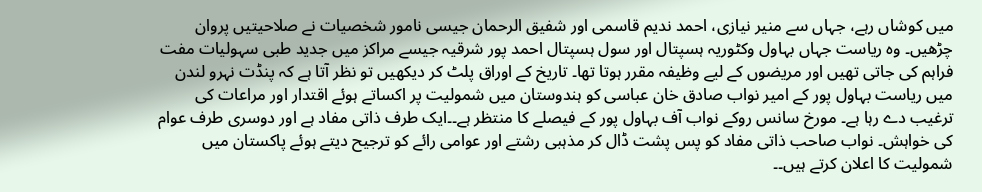میں کوشاں رہے، جہاں سے منیر نیازی، احمد ندیم قاسمی اور شفیق الرحمان جیسی نامور شخصیات نے صلاحیتیں پروان چڑھیں۔ وہ ریاست جہاں بہاول وکٹوریہ ہسپتال اور سول ہسپتال احمد پور شرقیہ جیسے مراکز میں جدید طبی سہولیات مفت فراہم کی جاتی تھیں اور مریضوں کے لیے وظیفہ مقرر ہوتا تھا۔ تاریخ کے اوراق پلٹ کر دیکھیں تو نظر آتا ہے کہ پنڈت نہرو لندن میں ریاست بہاول پور کے امیر نواب صادق خان عباسی کو ہندوستان میں شمولیت پر اکساتے ہوئے اقتدار اور مراعات کی ترغیب دے رہا ہے۔ مورخ سانس روکے نواب آف بہاول پور کے فیصلے کا منتظر ہے۔۔ایک طرف ذاتی مفاد ہے اور دوسری طرف عوام کی خواہش۔ نواب صاحب ذاتی مفاد کو پس پشت ڈال کر مذہبی رشتے اور عوامی رائے کو ترجیح دیتے ہوئے پاکستان میں شمولیت کا اعلان کرتے ہیں۔۔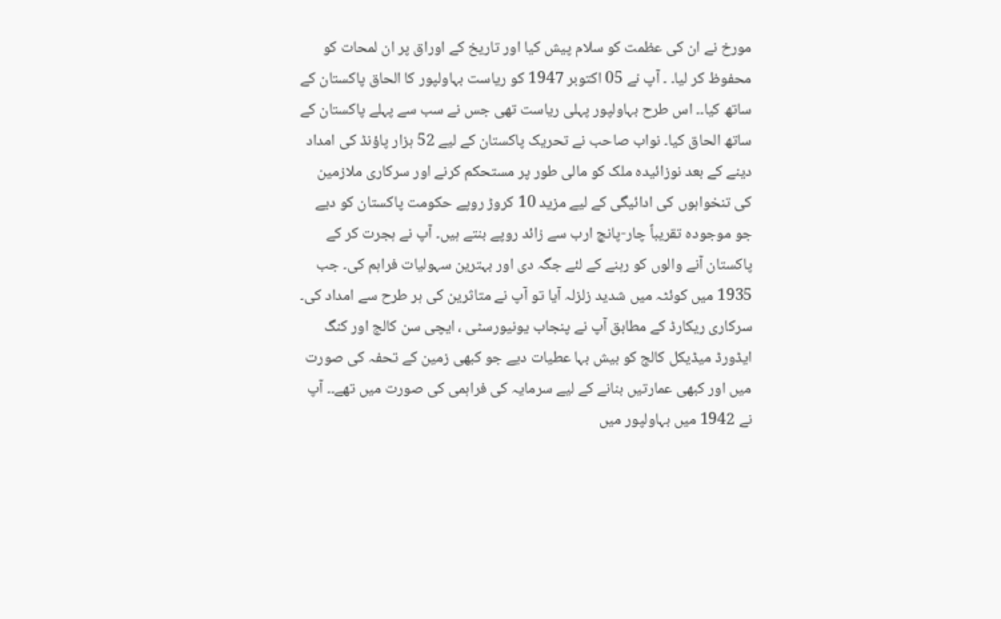مورخ نے ان کی عظمت کو سلام پیش کیا اور تاریخ کے اوراق پر ان لمحات کو محفوظ کر لیا۔ ۔ آپ نے 05 اکتوبر 1947 کو ریاست بہاولپور کا الحاق پاکستان کے ساتھ کیا۔۔ اس طرح بہاولپور پہلی ریاست تھی جس نے سب سے پہلے پاکستان کے ساتھ الحاق کیا۔ نواب صاحب نے تحریک پاکستان کے لیے 52 ہزار پاؤنڈ کی امداد دینے کے بعد نوزائیدہ ملک کو مالی طور پر مستحکم کرنے اور سرکاری ملازمین کی تنخواہوں کی ادائیگی کے لیے مزید 10 کروڑ روپے حکومت پاکستان کو دیے جو موجودہ تقریباً چار-پانچ ارب سے زائد روپے بنتے ہیں۔ آپ نے ہجرت کر کے پاکستان آنے والوں کو رہنے کے لئے جگہ دی اور بہترین سہولیات فراہم کی۔ جب 1935 میں کوئٹہ میں شدید زلزلہ آیا تو آپ نے متاثرین کی ہر طرح سے امداد کی۔ سرکاری ریکارڈ کے مطابق آپ نے پنجاب یونیورسٹی ، ایچی سن کالج اور کنگ ایڈورڈ میڈیکل کالج کو بیش بہا عطیات دیے جو کبھی زمین کے تحفہ کی صورت میں اور کبھی عمارتیں بنانے کے لیے سرمایہ کی فراہمی کی صورت میں تھے۔۔ آپ نے 1942 میں بہاولپور میں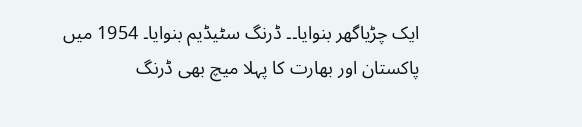ایک چڑیاگھر بنوایا۔۔ ڈرنگ سٹیڈیم بنوایا۔ 1954 میں پاکستان اور بھارت کا پہلا میچ بھی ڈرنگ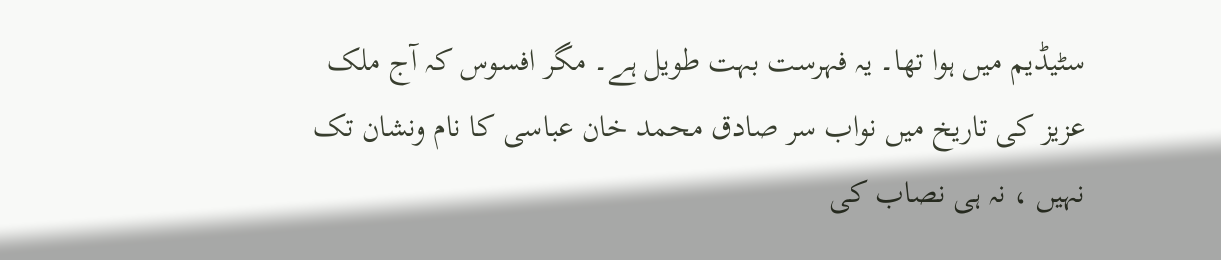سٹیڈیم میں ہوا تھا۔ یہ فہرست بہت طویل ہے۔ مگر افسوس کہ آج ملک عزیز کی تاریخ میں نواب سر صادق محمد خان عباسی کا نام ونشان تک نہیں ، نہ ہی نصاب کی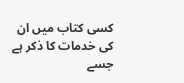کسی کتاب میں ان کی خدمات کا ذکر ہے جسے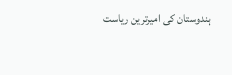ہندوستان کی امیرترین ریاست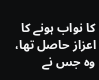کا نواب ہونے کا اعزاز حاصل تھا، وہ جس نے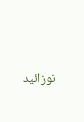نوزائید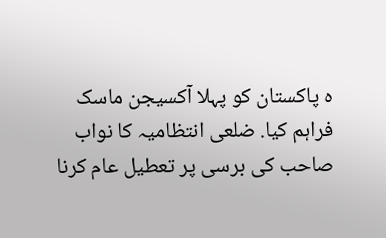ہ پاکستان کو پہلا آکسیجن ماسک فراہم کیا. ضلعی انتظامیہ کا نواب صاحب کی برسی پر تعطیل عام کرنا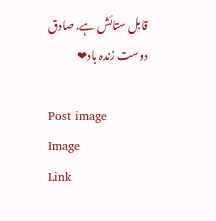قابل ستائش ہے. صادق دوست زندہ باد❤

Post image
Image
Link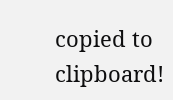copied to clipboard!